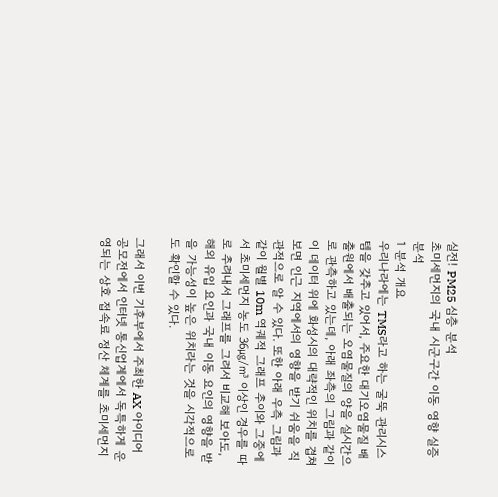실전! PM25 심층 분석
초미세먼지의 국내 시군구간 이동 영향 실증 분석
1 분석 개요
우리나라에는 TMS라고 하는 굴뚝 관리시스템을 갖추고 있어서, 주요한 대기오염물질 배출원에서 배출되는 오염물질의 양을 실시간으로 관측하고 있는데, 아래 좌측의 그림과 같이 이 데이터 위에 화성시의 대략적인 위치를 겹쳐보면 인근 지역에서의 영향을 받기 쉬움을 직관적으로 알 수 있다. 또한 아래 우측 그림과 같이 월별 10m 역궤적 그래프 추이와 그중에서 초미세먼지 농도 36㎍/㎥ 이상인 경우를 따로 추려내서 그래프를 그려서 비교해 보아도, 해외 유입 요인과 국내 이동 요인의 영향을 받을 가능성이 높은 위치라는 것을 시각적으로도 확인할 수 있다.

그래서 이번 기후부에서 주최한 AX 아이디어 공모전에서 인터넷 통신업계에서 독특하게 운영되는 상호 접속료 정산 체계를 초미세먼지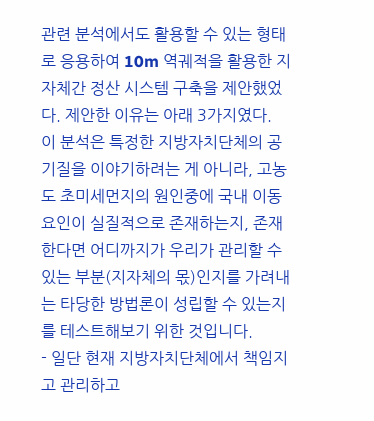관련 분석에서도 활용할 수 있는 형태로 응용하여 10m 역궤적을 활용한 지자체간 정산 시스템 구축을 제안했었다. 제안한 이유는 아래 3가지였다.
이 분석은 특정한 지방자치단체의 공기질을 이야기하려는 게 아니라, 고농도 초미세먼지의 원인중에 국내 이동 요인이 실질적으로 존재하는지, 존재한다면 어디까지가 우리가 관리할 수 있는 부분(지자체의 몫)인지를 가려내는 타당한 방법론이 성립할 수 있는지를 테스트해보기 위한 것입니다.
- 일단 현재 지방자치단체에서 책임지고 관리하고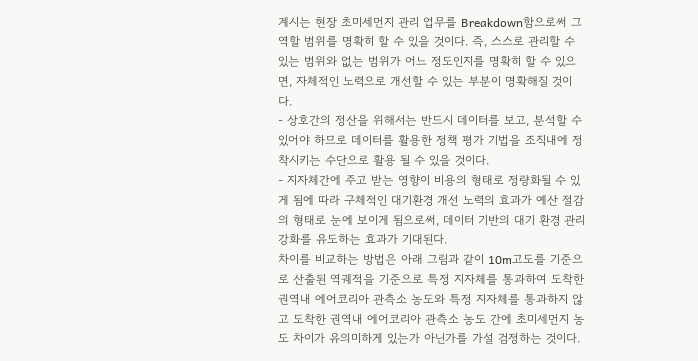계시는 현장 초미세먼지 관리 업무를 Breakdown함으로써 그 역할 범위를 명확히 할 수 있을 것이다. 즉, 스스로 관리할 수 있는 범위와 없는 범위가 어느 정도인지를 명확히 할 수 있으면, 자체적인 노력으로 개선할 수 있는 부분이 명확해질 것이다.
- 상호간의 정산을 위해서는 반드시 데이터를 보고, 분석할 수 있어야 하므로 데이터를 활용한 정책 평가 기법을 조직내에 정착시키는 수단으로 활용 될 수 있을 것이다.
- 지자체간에 주고 받는 영향이 비용의 형태로 정량화될 수 있게 됨에 따라 구체적인 대기환경 개선 노력의 효과가 예산 절감의 형태로 눈에 보이게 됨으로써, 데이터 기반의 대기 환경 관리 강화를 유도하는 효과가 기대된다.
차이를 비교하는 방법은 아래 그림과 같이 10m고도를 기준으로 산출된 역궤적을 기준으로 특정 지자체를 통과하여 도착한 권역내 에어코리아 관측소 농도와 특정 지자체를 통과하지 않고 도착한 권역내 에어코리아 관측소 농도 간에 초미세먼지 농도 차이가 유의미하게 있는가 아닌가를 가설 검정하는 것이다.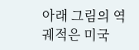아래 그림의 역궤적은 미국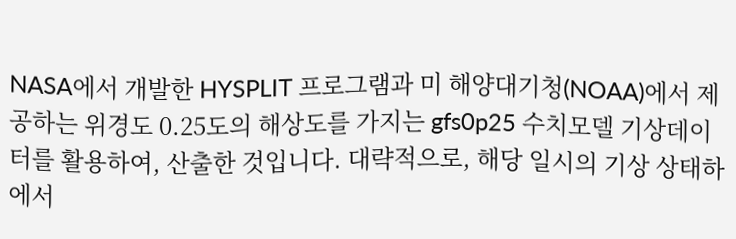NASA에서 개발한 HYSPLIT 프로그램과 미 해양대기청(NOAA)에서 제공하는 위경도 0.25도의 해상도를 가지는 gfs0p25 수치모델 기상데이터를 활용하여, 산출한 것입니다. 대략적으로, 해당 일시의 기상 상태하에서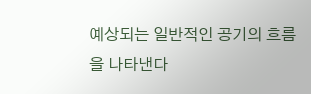예상되는 일반적인 공기의 흐름을 나타낸다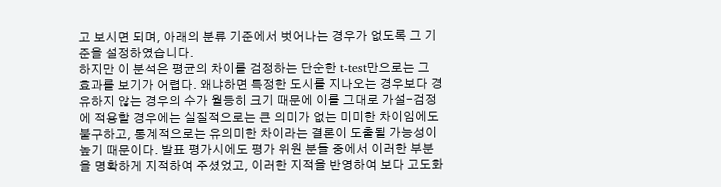고 보시면 되며, 아래의 분류 기준에서 벗어나는 경우가 없도록 그 기준을 설정하였습니다.
하지만 이 분석은 평균의 차이를 검정하는 단순한 t-test만으로는 그 효과를 보기가 어렵다. 왜냐하면 특정한 도시를 지나오는 경우보다 경유하지 않는 경우의 수가 월등히 크기 때문에 이를 그대로 가설-검정에 적용할 경우에는 실질적으로는 큰 의미가 없는 미미한 차이임에도 불구하고, 통계적으로는 유의미한 차이라는 결론이 도출될 가능성이 높기 때문이다. 발표 평가시에도 평가 위원 분들 중에서 이러한 부분을 명확하게 지적하여 주셨었고, 이러한 지적을 반영하여 보다 고도화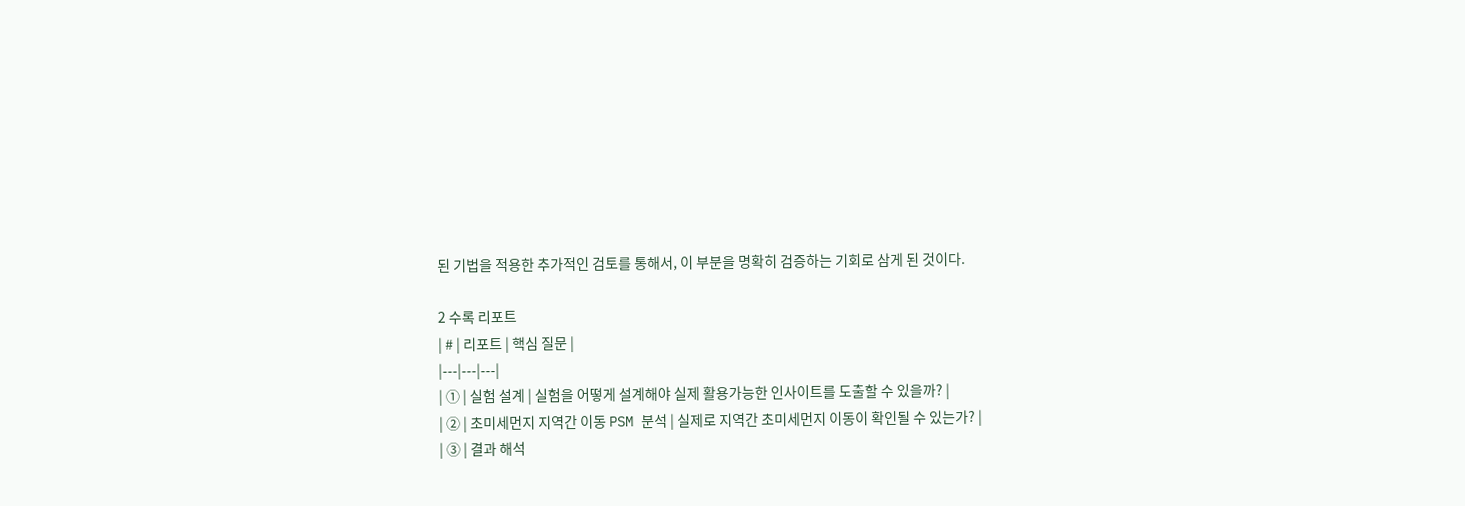된 기법을 적용한 추가적인 검토를 통해서, 이 부분을 명확히 검증하는 기회로 삼게 된 것이다.

2 수록 리포트
| # | 리포트 | 핵심 질문 |
|---|---|---|
| ① | 실험 설계 | 실험을 어떻게 설계해야 실제 활용가능한 인사이트를 도출할 수 있을까? |
| ② | 초미세먼지 지역간 이동 PSM 분석 | 실제로 지역간 초미세먼지 이동이 확인될 수 있는가? |
| ③ | 결과 해석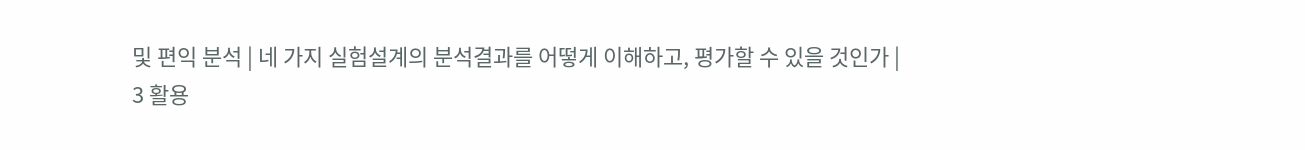및 편익 분석 | 네 가지 실험설계의 분석결과를 어떻게 이해하고, 평가할 수 있을 것인가 |
3 활용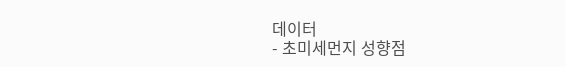데이터
- 초미세먼지 성향점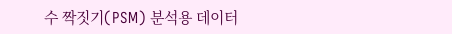수 짝짓기(PSM) 분석용 데이터